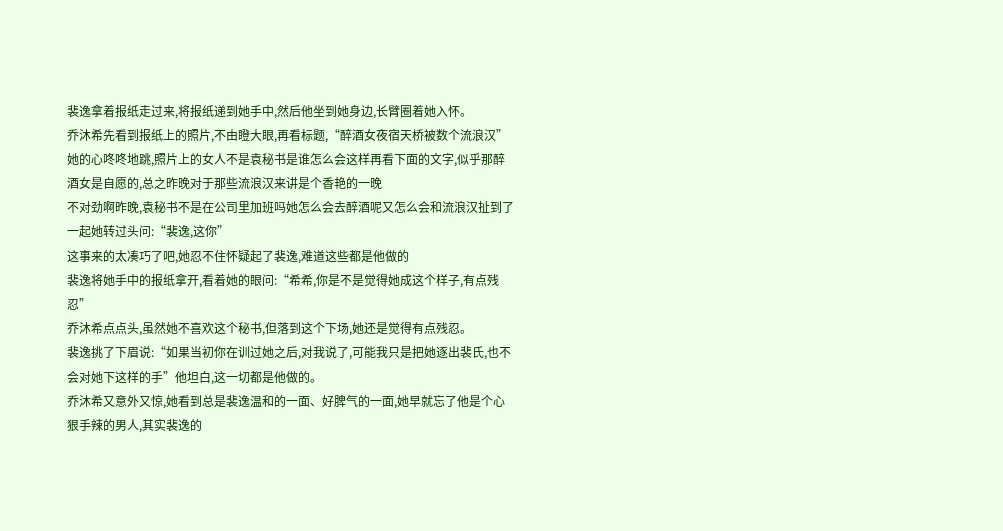裴逸拿着报纸走过来,将报纸递到她手中,然后他坐到她身边,长臂圈着她入怀。
乔沐希先看到报纸上的照片,不由瞪大眼,再看标题,“醉酒女夜宿天桥被数个流浪汉”
她的心咚咚地跳,照片上的女人不是袁秘书是谁怎么会这样再看下面的文字,似乎那醉酒女是自愿的,总之昨晚对于那些流浪汉来讲是个香艳的一晚
不对劲啊昨晚,袁秘书不是在公司里加班吗她怎么会去醉酒呢又怎么会和流浪汉扯到了一起她转过头问:“裴逸,这你”
这事来的太凑巧了吧,她忍不住怀疑起了裴逸,难道这些都是他做的
裴逸将她手中的报纸拿开,看着她的眼问:“希希,你是不是觉得她成这个样子,有点残忍”
乔沐希点点头,虽然她不喜欢这个秘书,但落到这个下场,她还是觉得有点残忍。
裴逸挑了下眉说:“如果当初你在训过她之后,对我说了,可能我只是把她逐出裴氏,也不会对她下这样的手”他坦白,这一切都是他做的。
乔沐希又意外又惊,她看到总是裴逸温和的一面、好脾气的一面,她早就忘了他是个心狠手辣的男人,其实裴逸的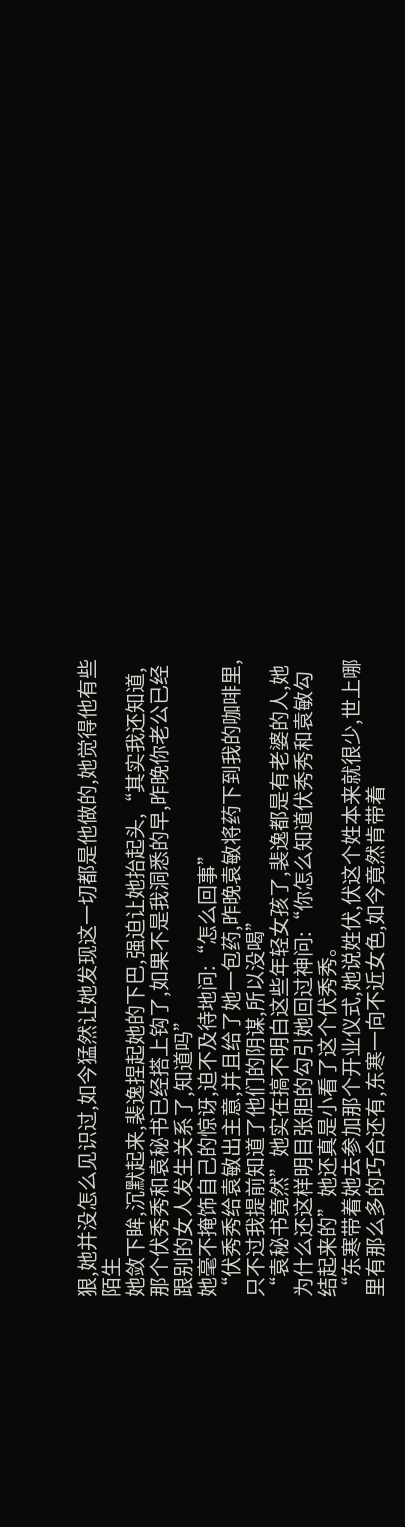狠,她并没怎么见识过,如今猛然让她发现这一切都是他做的,她觉得他有些陌生
她敛下眸,沉默起来,裴逸捏起她的下巴,强迫让她抬起头,“其实我还知道,那个伏秀秀和袁秘书已经搭上钩了,如果不是我洞悉的早,昨晚你老公已经跟别的女人发生关系了,知道吗”
她毫不掩饰自己的惊讶,迫不及待地问:“怎么回事”
“伏秀秀给袁敏出主意,并且给了她一包药,昨晚袁敏将药下到我的咖啡里,只不过我提前知道了他们的阴谋,所以没喝”
“袁秘书竟然”她实在搞不明白这些年轻女孩了,裴逸都是有老婆的人,她为什么还这样明目张胆的勾引她回过神问:“你怎么知道伏秀秀和袁敏勾结起来的”她还真是小看了这个伏秀秀。
“东寒带着她去参加那个开业仪式,她说姓伏,伏这个姓本来就很少,世上哪里有那么多的巧合还有,东寒一向不近女色,如今竟然肯带着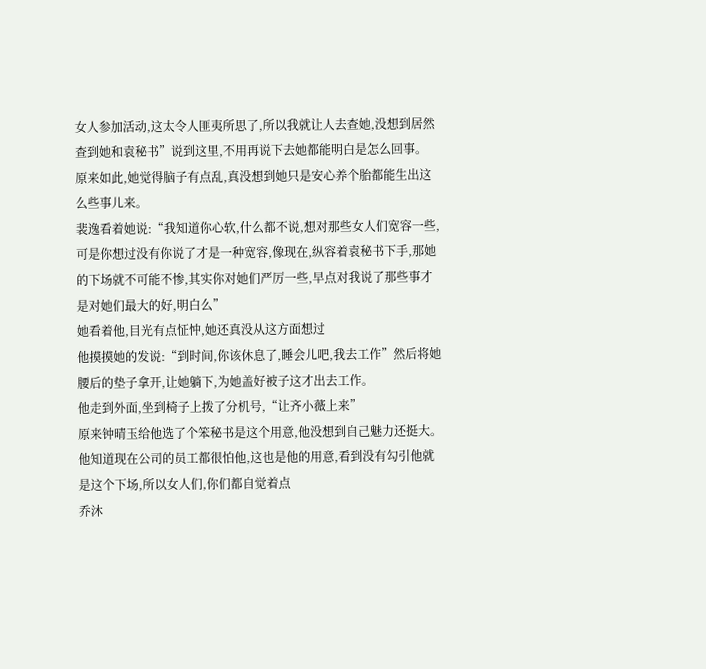女人参加活动,这太令人匪夷所思了,所以我就让人去查她,没想到居然查到她和袁秘书”说到这里,不用再说下去她都能明白是怎么回事。
原来如此,她觉得脑子有点乱,真没想到她只是安心养个胎都能生出这么些事儿来。
裴逸看着她说:“我知道你心软,什么都不说,想对那些女人们宽容一些,可是你想过没有你说了才是一种宽容,像现在,纵容着袁秘书下手,那她的下场就不可能不惨,其实你对她们严厉一些,早点对我说了那些事才是对她们最大的好,明白么”
她看着他,目光有点怔忡,她还真没从这方面想过
他摸摸她的发说:“到时间,你该休息了,睡会儿吧,我去工作”然后将她腰后的垫子拿开,让她躺下,为她盖好被子这才出去工作。
他走到外面,坐到椅子上拨了分机号,“让齐小薇上来”
原来钟晴玉给他选了个笨秘书是这个用意,他没想到自己魅力还挺大。他知道现在公司的员工都很怕他,这也是他的用意,看到没有勾引他就是这个下场,所以女人们,你们都自觉着点
乔沐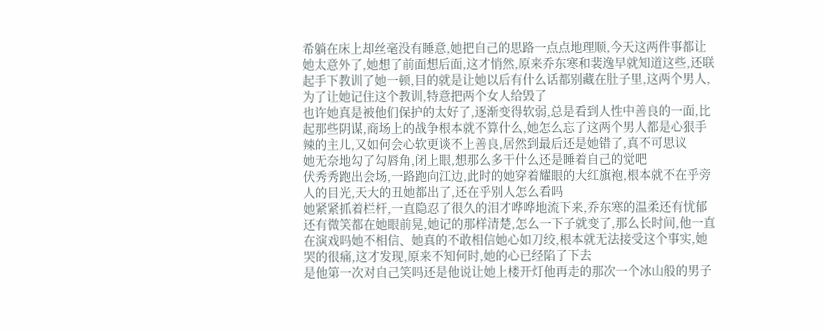希躺在床上却丝毫没有睡意,她把自己的思路一点点地理顺,今天这两件事都让她太意外了,她想了前面想后面,这才悄然,原来乔东寒和裴逸早就知道这些,还联起手下教训了她一顿,目的就是让她以后有什么话都别藏在肚子里,这两个男人,为了让她记住这个教训,特意把两个女人给毁了
也许她真是被他们保护的太好了,逐渐变得软弱,总是看到人性中善良的一面,比起那些阴谋,商场上的战争根本就不算什么,她怎么忘了这两个男人都是心狠手辣的主儿,又如何会心软更谈不上善良,居然到最后还是她错了,真不可思议
她无奈地勾了勾唇角,闭上眼,想那么多干什么还是睡着自己的觉吧
伏秀秀跑出会场,一路跑向江边,此时的她穿着耀眼的大红旗袍,根本就不在乎旁人的目光,天大的丑她都出了,还在乎别人怎么看吗
她紧紧抓着栏杆,一直隐忍了很久的泪才哗哗地流下来,乔东寒的温柔还有忧郁还有微笑都在她眼前晃,她记的那样清楚,怎么一下子就变了,那么长时间,他一直在演戏吗她不相信、她真的不敢相信她心如刀绞,根本就无法接受这个事实,她哭的很痛,这才发现,原来不知何时,她的心已经陷了下去
是他第一次对自己笑吗还是他说让她上楼开灯他再走的那次一个冰山般的男子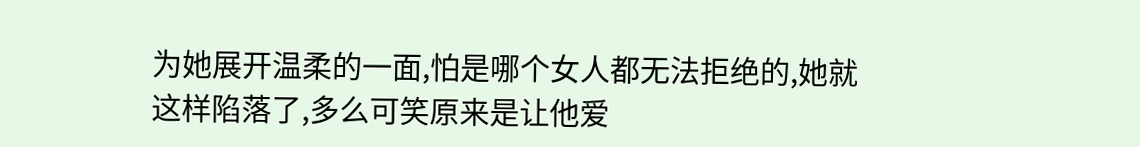为她展开温柔的一面,怕是哪个女人都无法拒绝的,她就这样陷落了,多么可笑原来是让他爱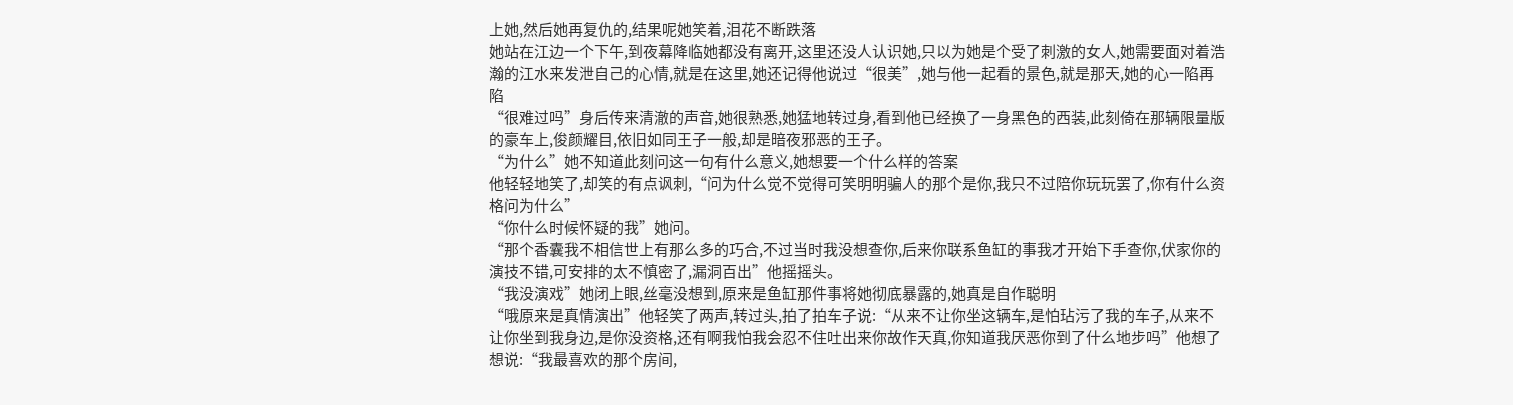上她,然后她再复仇的,结果呢她笑着,泪花不断跌落
她站在江边一个下午,到夜幕降临她都没有离开,这里还没人认识她,只以为她是个受了刺激的女人,她需要面对着浩瀚的江水来发泄自己的心情,就是在这里,她还记得他说过“很美”,她与他一起看的景色,就是那天,她的心一陷再陷
“很难过吗”身后传来清澈的声音,她很熟悉,她猛地转过身,看到他已经换了一身黑色的西装,此刻倚在那辆限量版的豪车上,俊颜耀目,依旧如同王子一般,却是暗夜邪恶的王子。
“为什么”她不知道此刻问这一句有什么意义,她想要一个什么样的答案
他轻轻地笑了,却笑的有点讽刺,“问为什么觉不觉得可笑明明骗人的那个是你,我只不过陪你玩玩罢了,你有什么资格问为什么”
“你什么时候怀疑的我”她问。
“那个香囊我不相信世上有那么多的巧合,不过当时我没想查你,后来你联系鱼缸的事我才开始下手查你,伏家你的演技不错,可安排的太不慎密了,漏洞百出”他摇摇头。
“我没演戏”她闭上眼,丝毫没想到,原来是鱼缸那件事将她彻底暴露的,她真是自作聪明
“哦原来是真情演出”他轻笑了两声,转过头,拍了拍车子说:“从来不让你坐这辆车,是怕玷污了我的车子,从来不让你坐到我身边,是你没资格,还有啊我怕我会忍不住吐出来你故作天真,你知道我厌恶你到了什么地步吗”他想了想说:“我最喜欢的那个房间,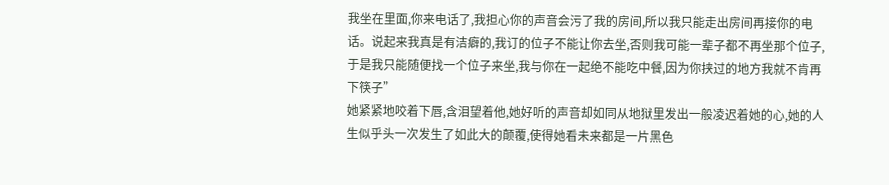我坐在里面,你来电话了,我担心你的声音会污了我的房间,所以我只能走出房间再接你的电话。说起来我真是有洁癖的,我订的位子不能让你去坐,否则我可能一辈子都不再坐那个位子,于是我只能随便找一个位子来坐,我与你在一起绝不能吃中餐,因为你挟过的地方我就不肯再下筷子”
她紧紧地咬着下唇,含泪望着他,她好听的声音却如同从地狱里发出一般凌迟着她的心,她的人生似乎头一次发生了如此大的颠覆,使得她看未来都是一片黑色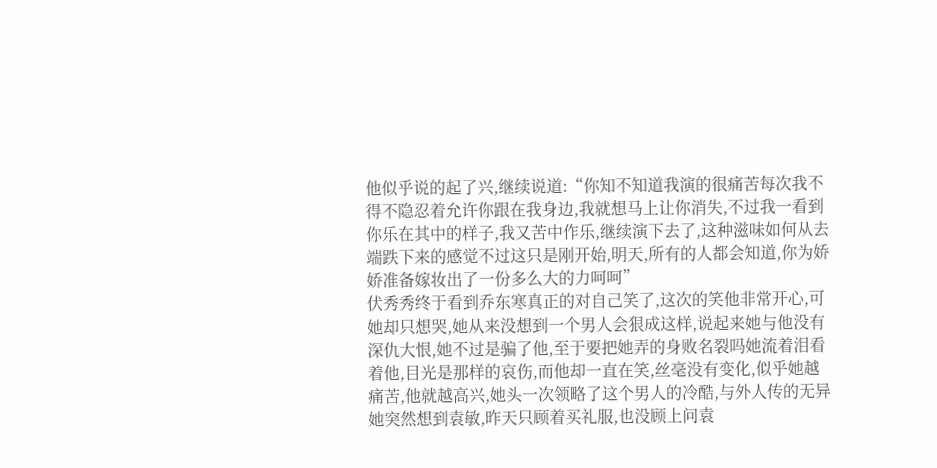他似乎说的起了兴,继续说道:“你知不知道我演的很痛苦每次我不得不隐忍着允许你跟在我身边,我就想马上让你消失,不过我一看到你乐在其中的样子,我又苦中作乐,继续演下去了,这种滋味如何从去端跌下来的感觉不过这只是刚开始,明天,所有的人都会知道,你为娇娇准备嫁妆出了一份多么大的力呵呵”
伏秀秀终于看到乔东寒真正的对自己笑了,这次的笑他非常开心,可她却只想哭,她从来没想到一个男人会狠成这样,说起来她与他没有深仇大恨,她不过是骗了他,至于要把她弄的身败名裂吗她流着泪看着他,目光是那样的哀伤,而他却一直在笑,丝毫没有变化,似乎她越痛苦,他就越高兴,她头一次领略了这个男人的冷酷,与外人传的无异
她突然想到袁敏,昨天只顾着买礼服,也没顾上问袁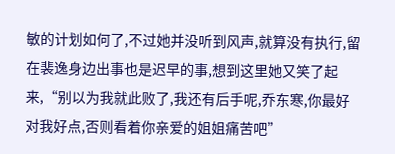敏的计划如何了,不过她并没听到风声,就算没有执行,留在裴逸身边出事也是迟早的事,想到这里她又笑了起来,“别以为我就此败了,我还有后手呢,乔东寒,你最好对我好点,否则看着你亲爱的姐姐痛苦吧”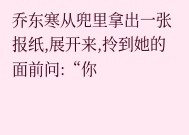乔东寒从兜里拿出一张报纸,展开来,拎到她的面前问:“你